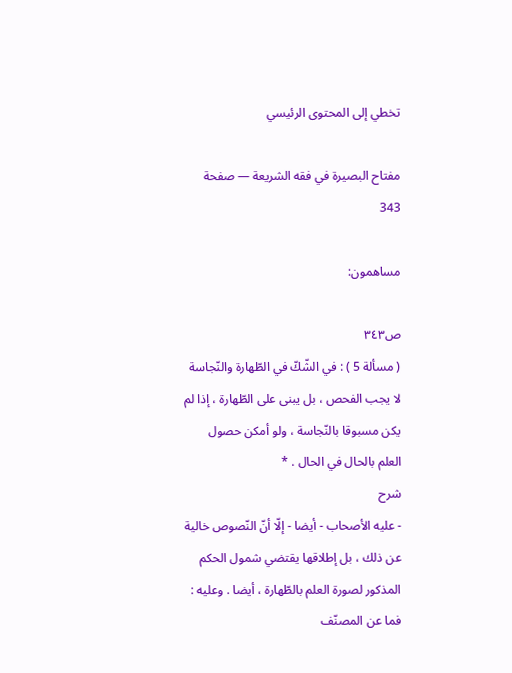تخطي إلى المحتوى الرئيسي

مفتاح البصيرة في فقه الشريعة — صفحة 343

مساهمون:

ص٣٤٣
( مسألة 5 ) : في الشّكّ في الطّهارة والنّجاسة لا يجب الفحص ، بل يبنى على الطّهارة ، إذا لم يكن مسبوقا بالنّجاسة ، ولو أمكن حصول العلم بالحال في الحال . *
شرح
- عليه الأصحاب - أيضا - إلّا أنّ النّصوص خالية عن ذلك ، بل إطلاقها يقتضي شمول الحكم المذكور لصورة العلم بالطّهارة ، أيضا . وعليه : فما عن المصنّف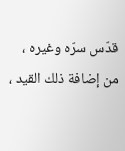قدّس سرّه وغيره ، من إضافة ذلك القيد ،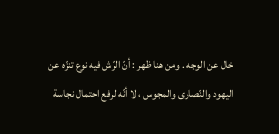خال عن الوجه . ومن هنا ظهر : أنّ الرّش فيه نوع تنزّه عن اليهود والنّصارى والمجوس ، لا أنّه لرفع احتمال نجاسة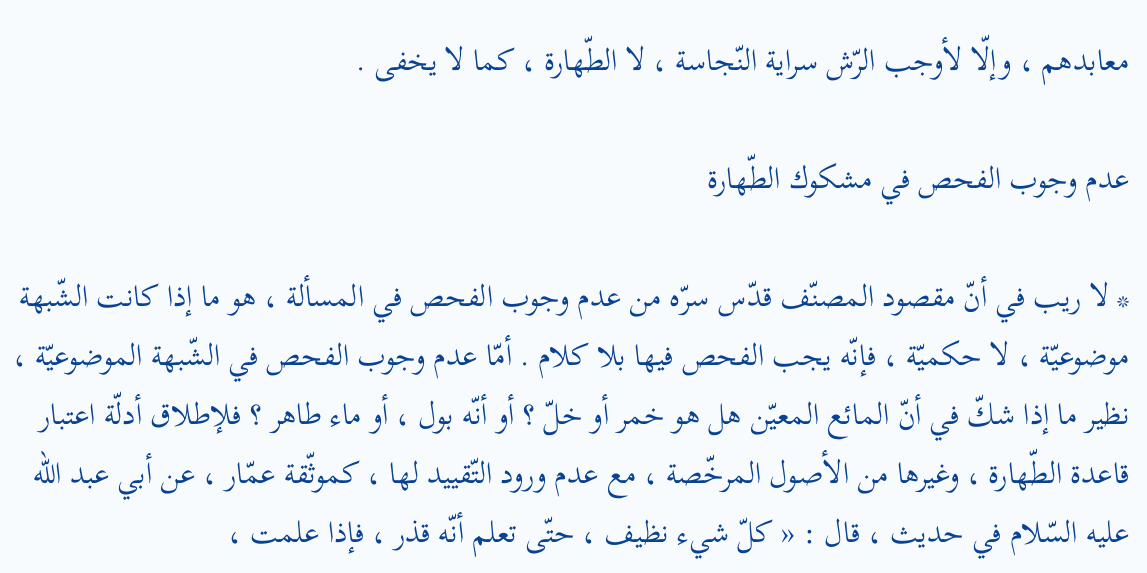معابدهم ، وإلّا لأوجب الرّش سراية النّجاسة ، لا الطّهارة ، كما لا يخفى .

عدم وجوب الفحص في مشكوك الطّهارة

* لا ريب في أنّ مقصود المصنّف قدّس سرّه من عدم وجوب الفحص في المسألة ، هو ما إذا كانت الشّبهة موضوعيّة ، لا حكميّة ، فإنّه يجب الفحص فيها بلا كلام . أمّا عدم وجوب الفحص في الشّبهة الموضوعيّة ، نظير ما إذا شكّ في أنّ المائع المعيّن هل هو خمر أو خلّ ؟ أو أنّه بول ، أو ماء طاهر ؟ فلإطلاق أدلّة اعتبار قاعدة الطّهارة ، وغيرها من الأصول المرخّصة ، مع عدم ورود التّقييد لها ، كموثّقة عمّار ، عن أبي عبد اللّه عليه السّلام في حديث ، قال : « كلّ شيء نظيف ، حتّى تعلم أنّه قذر ، فإذا علمت ،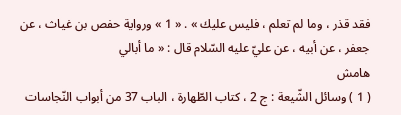فقد قذر ، وما لم تعلم ، فليس عليك » . « 1 » ورواية حفص بن غياث ، عن جعفر ، عن أبيه ، عن عليّ عليه السّلام قال : « ما أبالي
هامش
( 1 ) وسائل الشّيعة : ج 2 ، كتاب الطّهارة ، الباب 37 من أبواب النّجاسات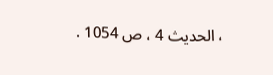، الحديث 4 ، ص 1054 .